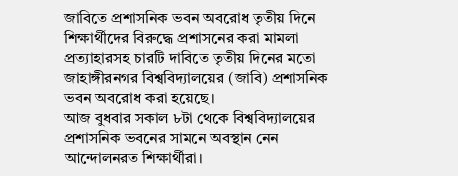জাবিতে প্রশাসনিক ভবন অবরোধ তৃতীয় দিনে
শিক্ষার্থীদের বিরুদ্ধে প্রশাসনের করা মামলা প্রত্যাহারসহ চারটি দাবিতে তৃতীয় দিনের মতো জাহাঙ্গীরনগর বিশ্ববিদ্যালয়ের (জাবি) প্রশাসনিক ভবন অবরোধ করা হয়েছে।
আজ বুধবার সকাল ৮টা থেকে বিশ্ববিদ্যালয়ের প্রশাসনিক ভবনের সামনে অবস্থান নেন আন্দোলনরত শিক্ষার্থীরা।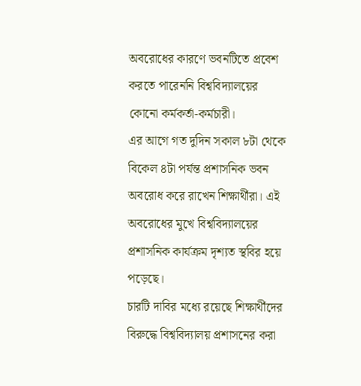অবরোধের কারণে ভবনটিতে প্রবেশ করতে পারেননি বিশ্ববিদ্যালয়ের কোনো কর্মকর্তা-কর্মচারী।
এর আগে গত দুদিন সকাল ৮টা থেকে বিকেল ৪টা পর্যন্ত প্রশাসনিক ভবন অবরোধ করে রাখেন শিক্ষার্থীরা। এই অবরোধের মুখে বিশ্ববিদ্যালয়ের প্রশাসনিক কার্যক্রম দৃশ্যত স্থবির হয়ে পড়েছে।
চারটি দাবির মধ্যে রয়েছে শিক্ষার্থীদের বিরুদ্ধে বিশ্ববিদ্যালয় প্রশাসনের করা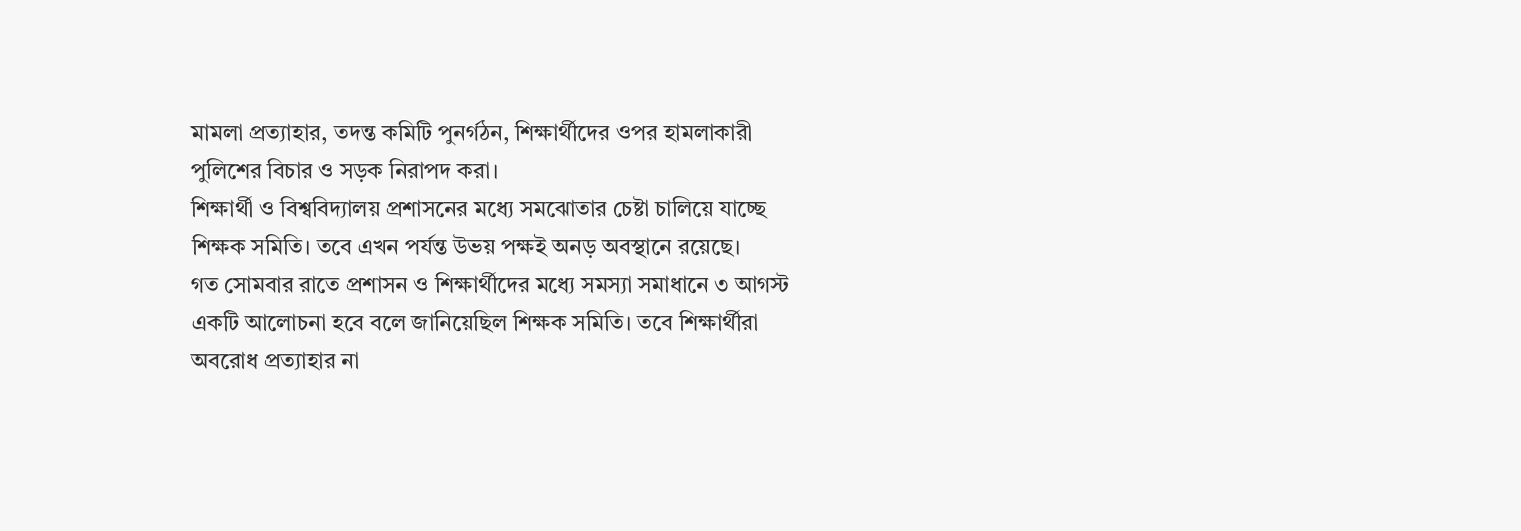মামলা প্রত্যাহার, তদন্ত কমিটি পুনর্গঠন, শিক্ষার্থীদের ওপর হামলাকারী পুলিশের বিচার ও সড়ক নিরাপদ করা।
শিক্ষার্থী ও বিশ্ববিদ্যালয় প্রশাসনের মধ্যে সমঝোতার চেষ্টা চালিয়ে যাচ্ছে শিক্ষক সমিতি। তবে এখন পর্যন্ত উভয় পক্ষই অনড় অবস্থানে রয়েছে।
গত সোমবার রাতে প্রশাসন ও শিক্ষার্থীদের মধ্যে সমস্যা সমাধানে ৩ আগস্ট একটি আলোচনা হবে বলে জানিয়েছিল শিক্ষক সমিতি। তবে শিক্ষার্থীরা অবরোধ প্রত্যাহার না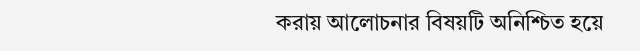করায় আলোচনার বিষয়টি অনিশ্চিত হয়ে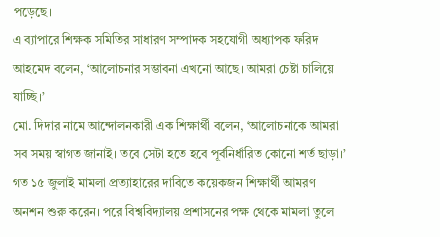পড়েছে।
এ ব্যাপারে শিক্ষক সমিতির সাধারণ সম্পাদক সহযোগী অধ্যাপক ফরিদ আহমেদ বলেন, ‘আলোচনার সম্ভাবনা এখনো আছে। আমরা চেষ্টা চালিয়ে যাচ্ছি।’
মো. দিদার নামে আন্দোলনকারী এক শিক্ষার্থী বলেন, ‘আলোচনাকে আমরা সব সময় স্বাগত জানাই। তবে সেটা হতে হবে পূর্বনির্ধারিত কোনো শর্ত ছাড়া।’
গত ১৫ জুলাই মামলা প্রত্যাহারের দাবিতে কয়েকজন শিক্ষার্থী আমরণ অনশন শুরু করেন। পরে বিশ্ববিদ্যালয় প্রশাসনের পক্ষ থেকে মামলা তুলে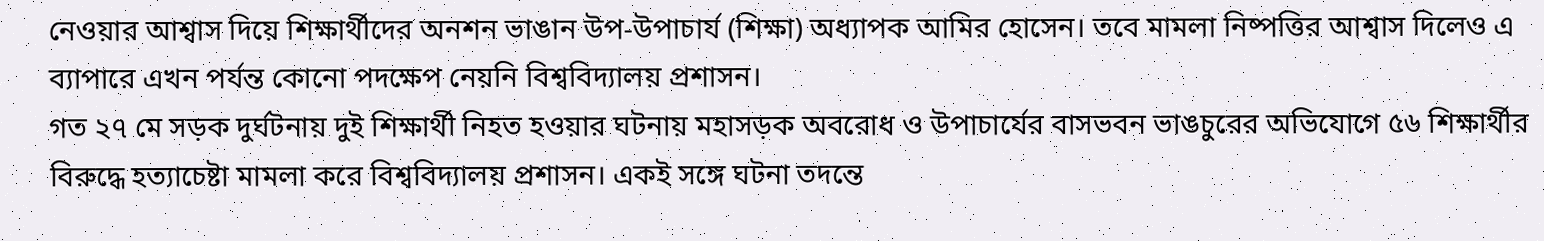নেওয়ার আশ্বাস দিয়ে শিক্ষার্থীদের অনশন ভাঙান উপ-উপাচার্য (শিক্ষা) অধ্যাপক আমির হোসেন। তবে মামলা নিষ্পত্তির আশ্বাস দিলেও এ ব্যাপারে এখন পর্যন্ত কোনো পদক্ষেপ নেয়নি বিশ্ববিদ্যালয় প্রশাসন।
গত ২৭ মে সড়ক দুর্ঘটনায় দুই শিক্ষার্থী নিহত হওয়ার ঘটনায় মহাসড়ক অবরোধ ও উপাচার্যের বাসভবন ভাঙচুরের অভিযোগে ৫৬ শিক্ষার্থীর বিরুদ্ধে হত্যাচেষ্টা মামলা করে বিশ্ববিদ্যালয় প্রশাসন। একই সঙ্গে ঘটনা তদন্তে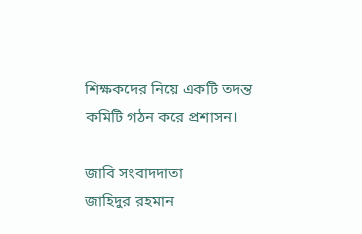শিক্ষকদের নিয়ে একটি তদন্ত কমিটি গঠন করে প্রশাসন।

জাবি সংবাদদাতা
জাহিদুর রহমান